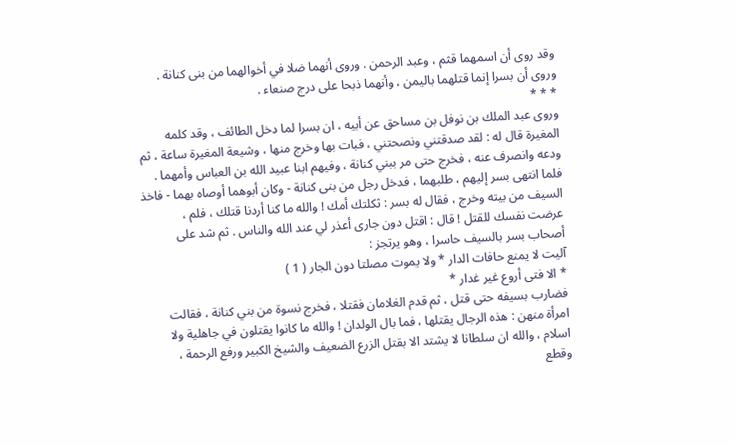وقد روى أن اسمهما قثم ، وعبد الرحمن . وروى أنهما ضلا في أخوالهما من بنى كنانة .
وروى أن بسرا إنما قتلهما باليمن ، وأنهما ذبحا على درج صنعاء .
* * *
وروى عبد الملك بن نوفل بن مساحق عن أبيه ، ان بسرا لما دخل الطائف ، وقد كلمه
المغيرة قال له : لقد صدقتني ونصحتني ، فبات بها وخرج منها ، وشيعة المغيرة ساعة ، ثم
ودعه وانصرف عنه ، فخرج حتى مر ببني كنانة ، وفيهم ابنا عبيد الله بن العباس وأمهما .
فلما انتهى بسر إليهم ، طلبهما ، فدخل رجل من بنى كنانة - وكان أبوهما أوصاه بهما - فاخذ
السيف من بيته وخرج ، فقال له بسر : ثكلتك أمك ! والله ما كنا أردنا قتلك ، فلم ،
عرضت نفسك للقتل ! قال : اقتل دون جارى أعذر لي عند الله والناس . ثم شد على
أصحاب بسر بالسيف حاسرا ، وهو يرتجز :
آليت لا يمنع حافات الدار * ولا يموت مصلتا دون الجار ( 1 )
* الا فتى أروع غير غدار *
فضارب بسيفه حتى قتل ، ثم قدم الغلامان فقتلا ، فخرج نسوة من بني كنانة ، فقالت
امرأة منهن : هذه الرجال يقتلها ، فما بال الولدان ! والله ما كانوا يقتلون في جاهلية ولا
اسلام ، والله ان سلطانا لا يشتد الا بقتل الزرع الضعيف والشيخ الكبير ورفع الرحمة ،
وقطع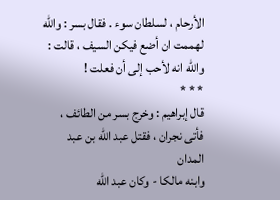الأرحام ، لسلطان سوء . فقال بسر : والله لهممت ان أضع فيكن السيف ، قالت :
والله انه لأحب إلى أن فعلت !
* * *
قال إبراهيم : وخرج بسر من الطائف ، فأتى نجران ، فقتل عبد الله بن عبد المدان
وابنه مالكا - وكان عبد الله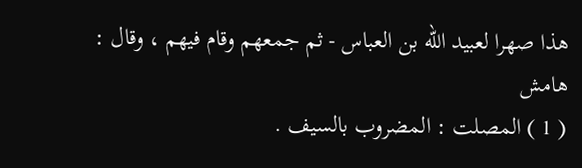هذا صهرا لعبيد الله بن العباس - ثم جمعهم وقام فيهم ، وقال :
هامش
( 1 ) المصلت : المضروب بالسيف .